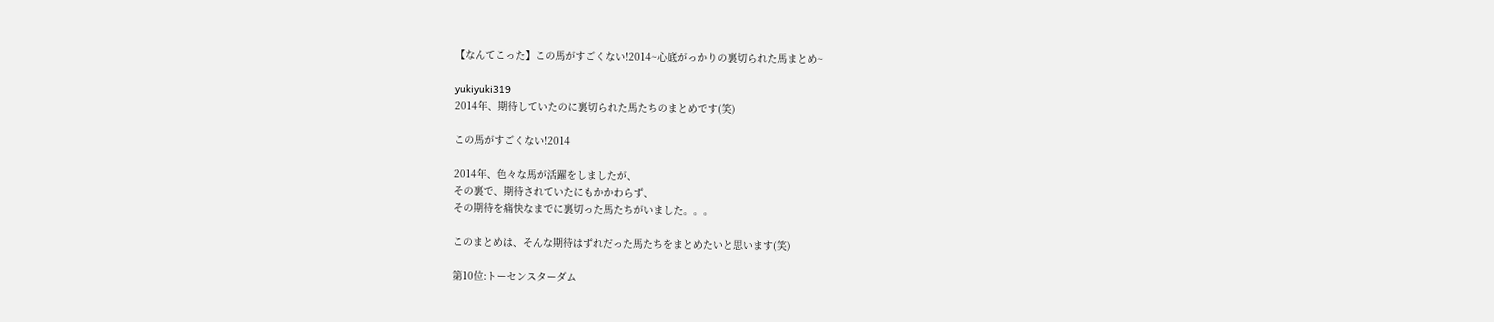【なんてこった】この馬がすごくない!2014~心底がっかりの裏切られた馬まとめ~

yukiyuki319
2014年、期待していたのに裏切られた馬たちのまとめです(笑)

この馬がすごくない!2014

2014年、色々な馬が活躍をしましたが、
その裏で、期待されていたにもかかわらず、
その期待を痛快なまでに裏切った馬たちがいました。。。

このまとめは、そんな期待はずれだった馬たちをまとめたいと思います(笑)

第10位:トーセンスターダム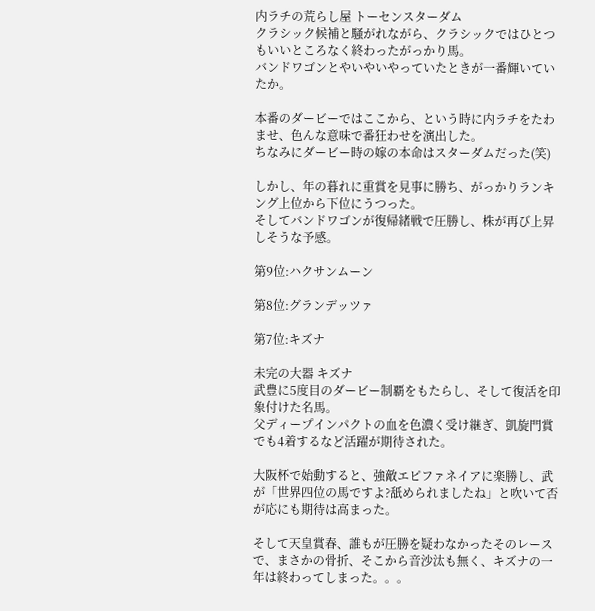内ラチの荒らし屋 トーセンスターダム
クラシック候補と騒がれながら、クラシックではひとつもいいところなく終わったがっかり馬。
バンドワゴンとやいやいやっていたときが一番輝いていたか。

本番のダービーではここから、という時に内ラチをたわませ、色んな意味で番狂わせを演出した。
ちなみにダービー時の嫁の本命はスターダムだった(笑)

しかし、年の暮れに重賞を見事に勝ち、がっかりランキング上位から下位にうつった。
そしてバンドワゴンが復帰緒戦で圧勝し、株が再び上昇しそうな予感。

第9位:ハクサンムーン

第8位:グランデッツァ

第7位:キズナ

未完の大器 キズナ
武豊に5度目のダービー制覇をもたらし、そして復活を印象付けた名馬。
父ディープインパクトの血を色濃く受け継ぎ、凱旋門賞でも4着するなど活躍が期待された。

大阪杯で始動すると、強敵エピファネイアに楽勝し、武が「世界四位の馬ですよ?舐められましたね」と吹いて否が応にも期待は高まった。

そして天皇賞春、誰もが圧勝を疑わなかったそのレースで、まさかの骨折、そこから音沙汰も無く、キズナの一年は終わってしまった。。。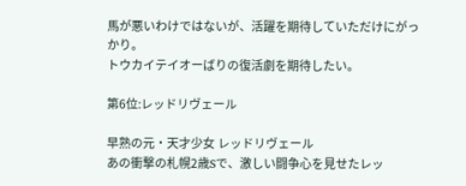馬が悪いわけではないが、活躍を期待していただけにがっかり。
トウカイテイオーばりの復活劇を期待したい。

第6位:レッドリヴェール

早熟の元・天才少女 レッドリヴェール
あの衝撃の札幌2歳Sで、激しい闘争心を見せたレッ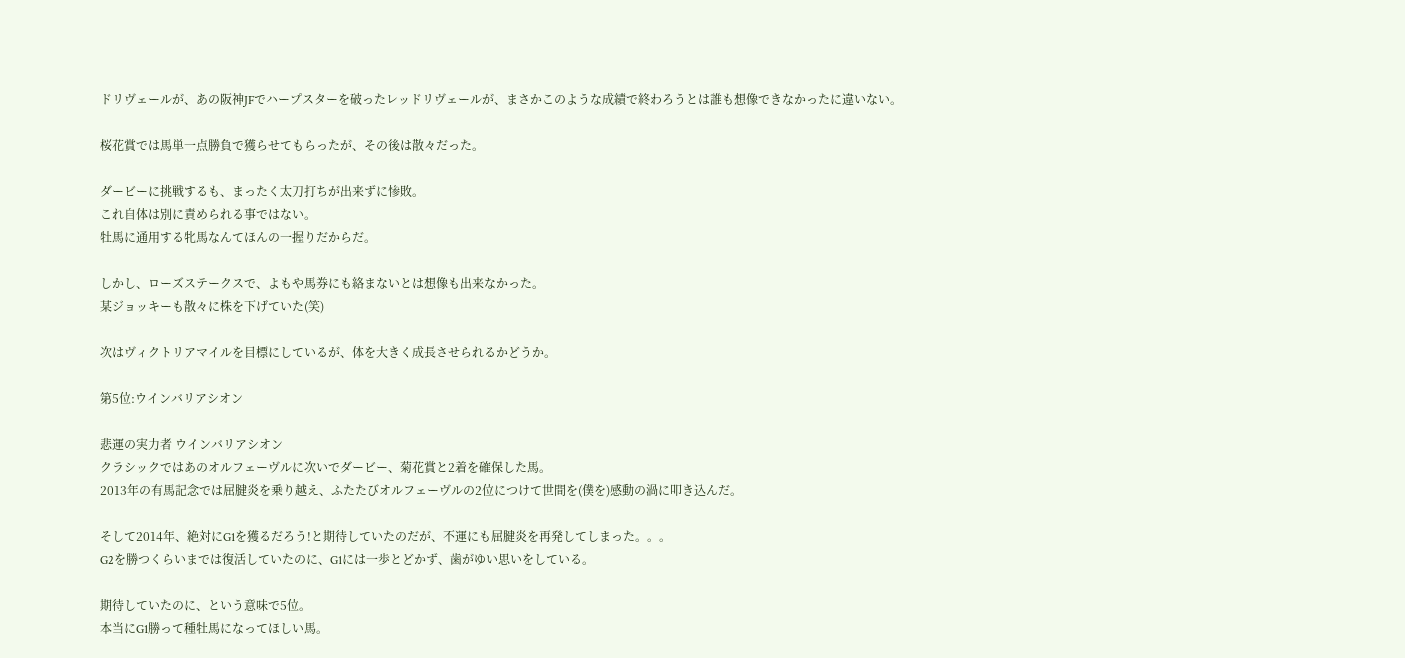ドリヴェールが、あの阪神JFでハープスターを破ったレッドリヴェールが、まさかこのような成績で終わろうとは誰も想像できなかったに違いない。

桜花賞では馬単一点勝負で獲らせてもらったが、その後は散々だった。

ダービーに挑戦するも、まったく太刀打ちが出来ずに惨敗。
これ自体は別に責められる事ではない。
牡馬に通用する牝馬なんてほんの一握りだからだ。

しかし、ローズステークスで、よもや馬券にも絡まないとは想像も出来なかった。
某ジョッキーも散々に株を下げていた(笑)

次はヴィクトリアマイルを目標にしているが、体を大きく成長させられるかどうか。

第5位:ウインバリアシオン

悲運の実力者 ウインバリアシオン
クラシックではあのオルフェーヴルに次いでダービー、菊花賞と2着を確保した馬。
2013年の有馬記念では屈腱炎を乗り越え、ふたたびオルフェーヴルの2位につけて世間を(僕を)感動の渦に叩き込んだ。

そして2014年、絶対にG1を獲るだろう!と期待していたのだが、不運にも屈腱炎を再発してしまった。。。
G2を勝つくらいまでは復活していたのに、G1には一歩とどかず、歯がゆい思いをしている。

期待していたのに、という意味で5位。
本当にG1勝って種牡馬になってほしい馬。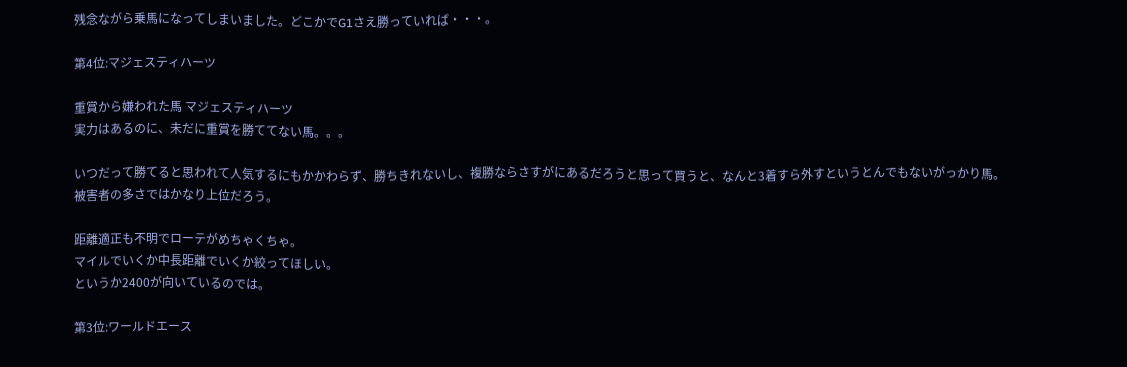残念ながら乗馬になってしまいました。どこかでG1さえ勝っていれば・・・。

第4位:マジェスティハーツ

重賞から嫌われた馬 マジェスティハーツ
実力はあるのに、未だに重賞を勝ててない馬。。。

いつだって勝てると思われて人気するにもかかわらず、勝ちきれないし、複勝ならさすがにあるだろうと思って買うと、なんと3着すら外すというとんでもないがっかり馬。
被害者の多さではかなり上位だろう。

距離適正も不明でローテがめちゃくちゃ。
マイルでいくか中長距離でいくか絞ってほしい。
というか2400が向いているのでは。

第3位:ワールドエース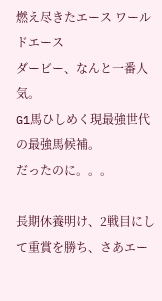燃え尽きたエース ワールドエース
ダービー、なんと一番人気。
G1馬ひしめく現最強世代の最強馬候補。
だったのに。。。

長期休養明け、2戦目にして重賞を勝ち、さあエー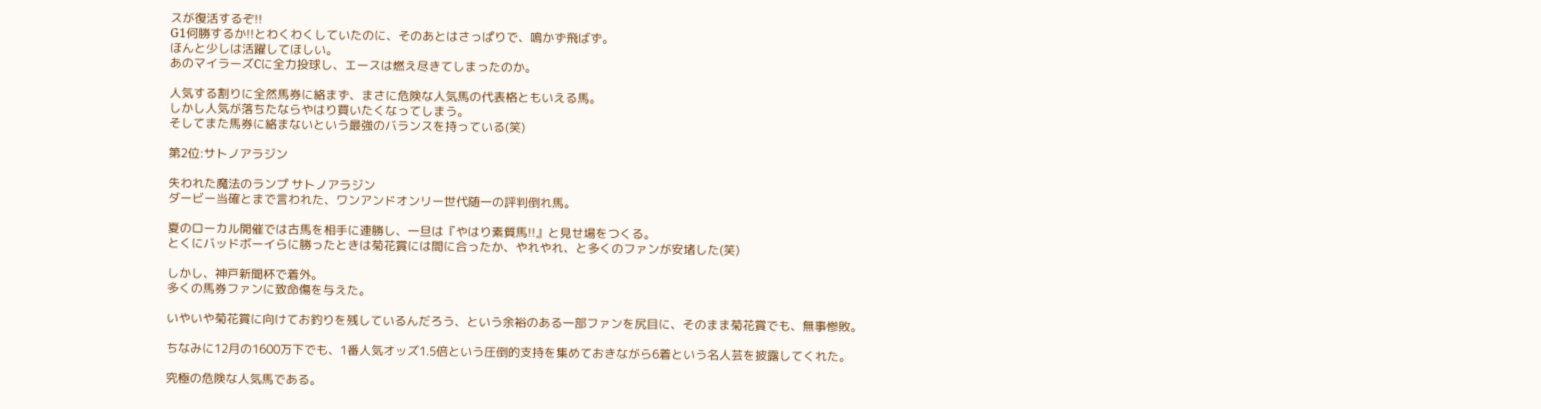スが復活するぞ!!
G1何勝するか!!とわくわくしていたのに、そのあとはさっぱりで、鳴かず飛ばず。
ほんと少しは活躍してほしい。
あのマイラーズCに全力投球し、エースは燃え尽きてしまったのか。

人気する割りに全然馬券に絡まず、まさに危険な人気馬の代表格ともいえる馬。
しかし人気が落ちたならやはり買いたくなってしまう。
そしてまた馬券に絡まないという最強のバランスを持っている(笑)

第2位:サトノアラジン

失われた魔法のランプ サトノアラジン
ダービー当確とまで言われた、ワンアンドオンリー世代随一の評判倒れ馬。

夏のローカル開催では古馬を相手に連勝し、一旦は『やはり素質馬!!』と見せ場をつくる。
とくにバッドボーイらに勝ったときは菊花賞には間に合ったか、やれやれ、と多くのファンが安堵した(笑)

しかし、神戸新聞杯で着外。
多くの馬券ファンに致命傷を与えた。

いやいや菊花賞に向けてお釣りを残しているんだろう、という余裕のある一部ファンを尻目に、そのまま菊花賞でも、無事惨敗。

ちなみに12月の1600万下でも、1番人気オッズ1.5倍という圧倒的支持を集めておきながら6着という名人芸を披露してくれた。

究極の危険な人気馬である。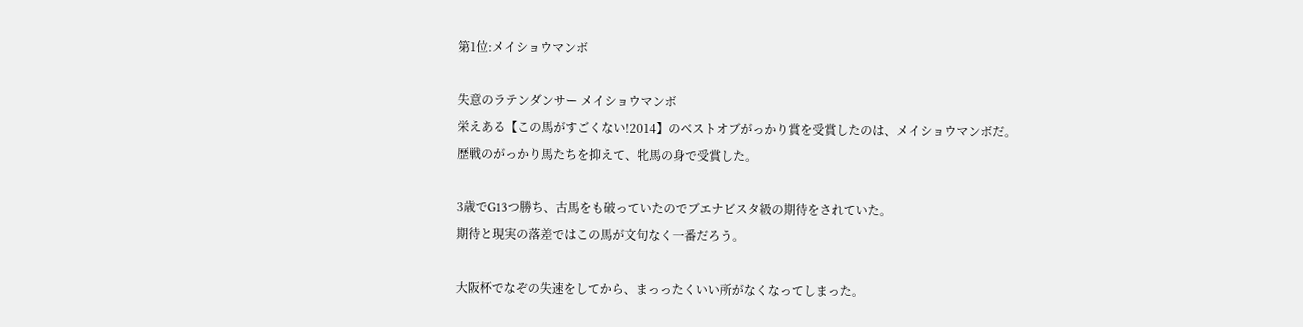第1位:メイショウマンボ

失意のラテンダンサー メイショウマンボ
栄えある【この馬がすごくない!2014】のベストオブがっかり賞を受賞したのは、メイショウマンボだ。
歴戦のがっかり馬たちを抑えて、牝馬の身で受賞した。

3歳でG13つ勝ち、古馬をも破っていたのでブエナビスタ級の期待をされていた。
期待と現実の落差ではこの馬が文句なく一番だろう。

大阪杯でなぞの失速をしてから、まっったくいい所がなくなってしまった。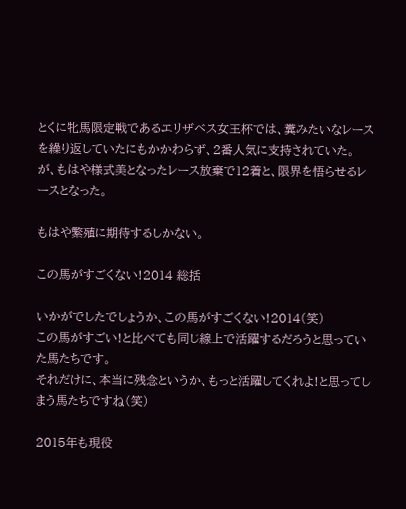とくに牝馬限定戦であるエリザベス女王杯では、糞みたいなレースを繰り返していたにもかかわらず、2番人気に支持されていた。
が、もはや様式美となったレース放棄で12着と、限界を悟らせるレースとなった。

もはや繁殖に期待するしかない。

この馬がすごくない!2014 総括

いかがでしたでしょうか、この馬がすごくない!2014(笑)
この馬がすごい!と比べても同じ線上で活躍するだろうと思っていた馬たちです。
それだけに、本当に残念というか、もっと活躍してくれよ!と思ってしまう馬たちですね(笑)

2015年も現役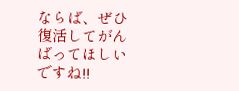ならば、ぜひ復活してがんばってほしいですね!!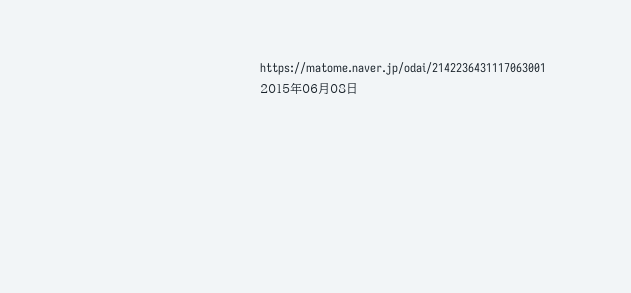https://matome.naver.jp/odai/2142236431117063001
2015年06月08日